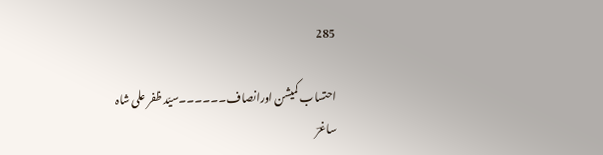285

احتساب کمیشن اورانصاف۔۔۔۔۔۔سیّد ظفر علی شاہ ساغرؔ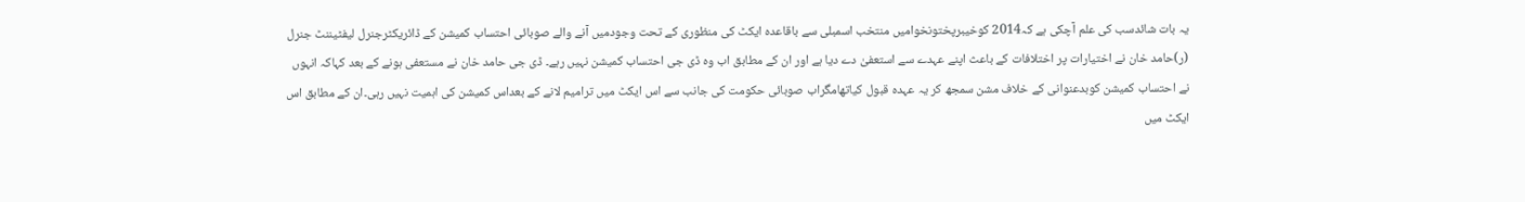یہ بات شائدسب کی علم آچکی ہے کہ2014 کوخیبرپختونخوامیں منتخب اسمبلی سے باقاعدہ ایکٹ کی منظوری کے تحت وجودمیں آنے والے صوبائی احتساب کمیشن کے ڈائریکٹرجنرل لیفٹیننٹ جنرل (ر)حامد خان نے اختیارات پر اختلافات کے باعث اپنے عہدے سے استعفیٰ دے دیا ہے اور ان کے مطابق اب وہ ڈی جی احتساب کمیشن نہیں رہے۔ ڈی جی حامد خان نے مستعفی ہونے کے بعد کہاکہ انہوں نے احتساب کمیشن کوبدعنوانی کے خلاف مشن سمجھ کر یہ عہدہ قبول کیاتھامگراب صوبائی حکومت کی جانب سے اس ایکٹ میں ترامیم لانے کے بعداس کمیشن کی اہمیت نہیں رہی۔ان کے مطابق اس ایکٹ میں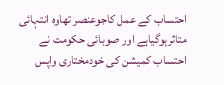احتساب کے عمل کاجوعنصر تھاوہ انتہائی متاثرہوگیاہے اور صوبائی حکومت نے احتساب کمیشن کی خودمختاری واپس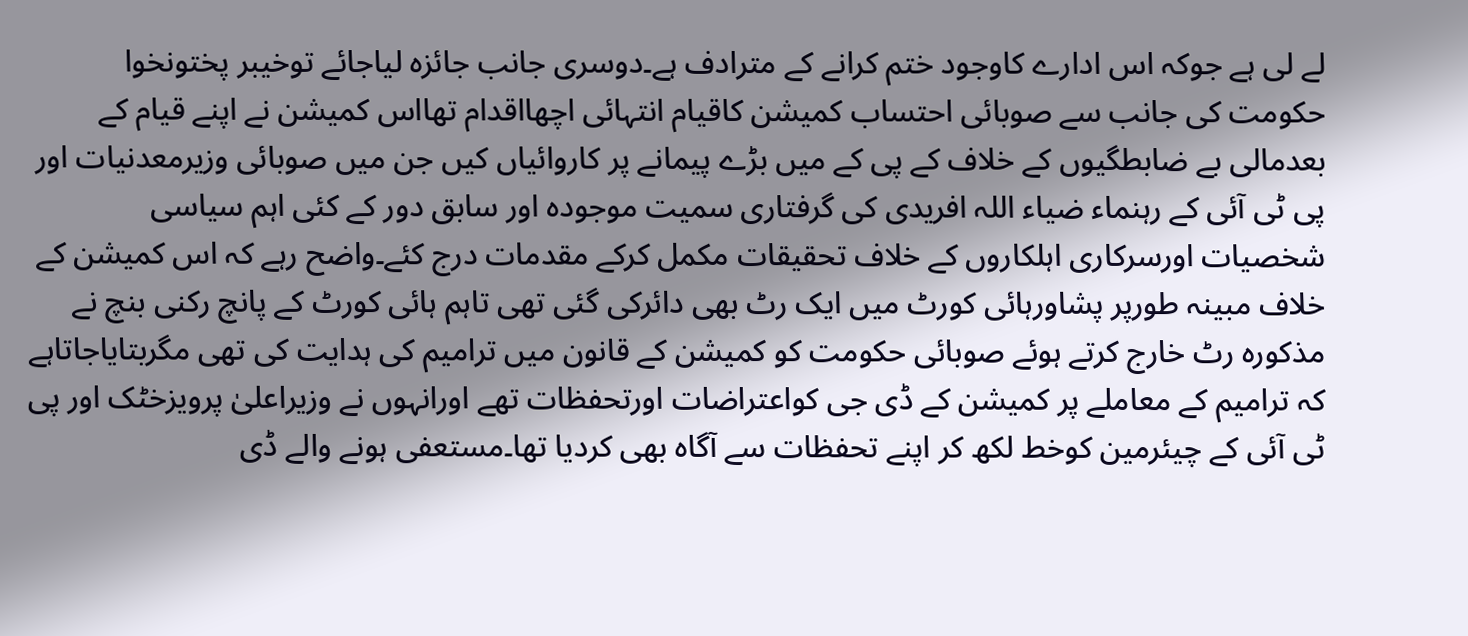لے لی ہے جوکہ اس ادارے کاوجود ختم کرانے کے مترادف ہے۔دوسری جانب جائزہ لیاجائے توخیبر پختونخوا حکومت کی جانب سے صوبائی احتساب کمیشن کاقیام انتہائی اچھااقدام تھااس کمیشن نے اپنے قیام کے بعدمالی بے ضابطگیوں کے خلاف کے پی کے میں بڑے پیمانے پر کاروائیاں کیں جن میں صوبائی وزیرمعدنیات اور پی ٹی آئی کے رہنماء ضیاء اللہ افریدی کی گرفتاری سمیت موجودہ اور سابق دور کے کئی اہم سیاسی شخصیات اورسرکاری اہلکاروں کے خلاف تحقیقات مکمل کرکے مقدمات درج کئے۔واضح رہے کہ اس کمیشن کے خلاف مبینہ طورپر پشاورہائی کورٹ میں ایک رٹ بھی دائرکی گئی تھی تاہم ہائی کورٹ کے پانچ رکنی بنچ نے مذکورہ رٹ خارج کرتے ہوئے صوبائی حکومت کو کمیشن کے قانون میں ترامیم کی ہدایت کی تھی مگربتایاجاتاہے کہ ترامیم کے معاملے پر کمیشن کے ڈی جی کواعتراضات اورتحفظات تھے اورانہوں نے وزیراعلیٰ پرویزخٹک اور پی ٹی آئی کے چیئرمین کوخط لکھ کر اپنے تحفظات سے آگاہ بھی کردیا تھا۔مستعفی ہونے والے ڈی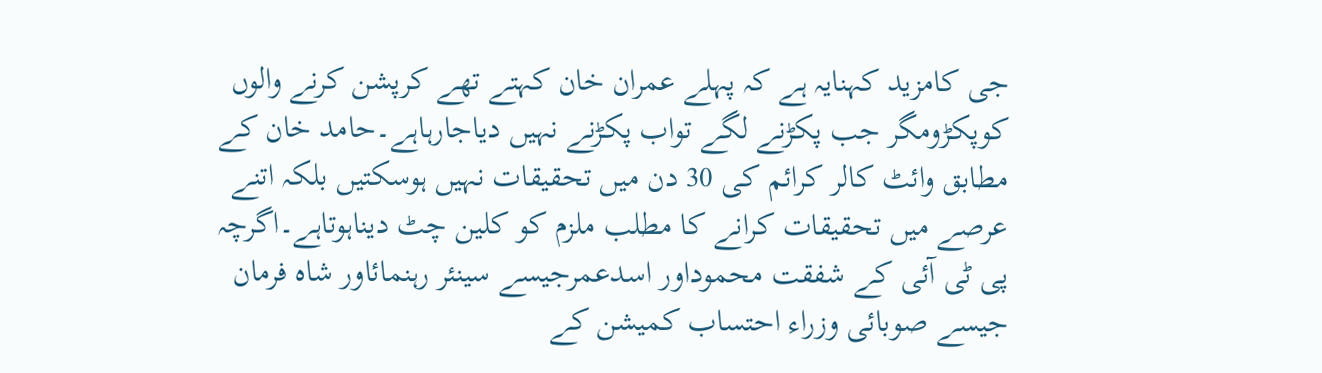جی کامزید کہنایہ ہے کہ پہلے عمران خان کہتے تھے کرپشن کرنے والوں کوپکڑومگر جب پکڑنے لگے تواب پکڑنے نہیں دیاجارہاہے۔حامد خان کے مطابق وائٹ کالر کرائم کی 30 دن میں تحقیقات نہیں ہوسکتیں بلکہ اتنے عرصے میں تحقیقات کرانے کا مطلب ملزم کو کلین چٹ دیناہوتاہے۔اگرچہ پی ٹی آئی کے شفقت محموداور اسدعمرجیسے سینئر رہنمائاور شاہ فرمان جیسے صوبائی وزراء احتساب کمیشن کے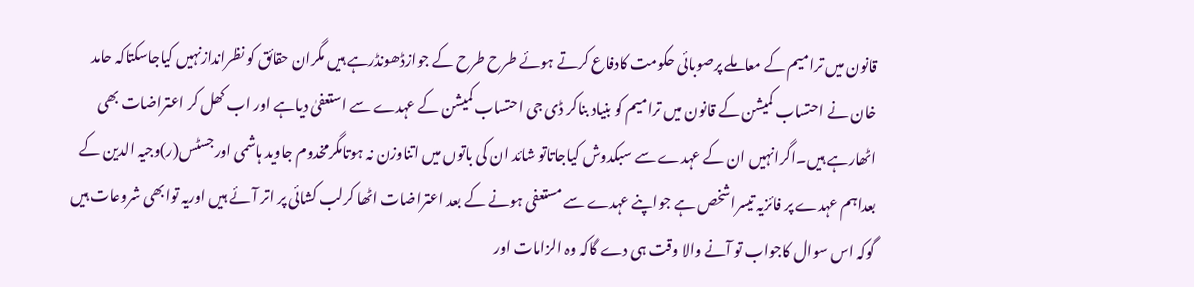قانون میں ترامیم کے معاملے پرصوبائی حکومت کادفاع کرتے ہوئے طرح طرح کے جوازڈھونڈرہے ہیں مگران حقائق کو نظراندازنہیں کیاجاسکتاکہ حامد خان نے احتساب کمیشن کے قانون میں ترامیم کو بنیاد بناکر ڈی جی احتساب کمیشن کے عہدے سے استعفیٰ دیاہے اور اب کھل کر اعتراضات بھی اٹھارہے ہیں۔اگرانہیں ان کے عہدے سے سبکدوش کیاجاتاتو شائد ان کی باتوں میں اتناوزن نہ ہوتامگرمخدوم جاوید ہاشمی اورجسٹس(ر)وجیہ الدین کے بعداہم عہدے پر فائزیہ تیسراشخص ہے جواپنے عہدے سے مستعفی ہونے کے بعد اعتراضات اٹھا کرلب کشائی پر اتر آئے ہیں اوریہ توابھی شروعات ہیں گوکہ اس سوال کاجواب تو آنے والا وقت ہی دے گاکہ وہ الزامات اور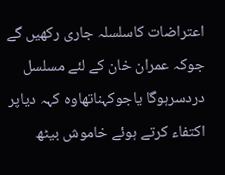اعتراضات کاسلسلہ جاری رکھیں گے جوکہ عمران خان کے لئے مسلسل دردسرہوگا یاجوکہناتھاوہ کہہ دیاپر اکتفاء کرتے ہوئے خاموش بیٹھ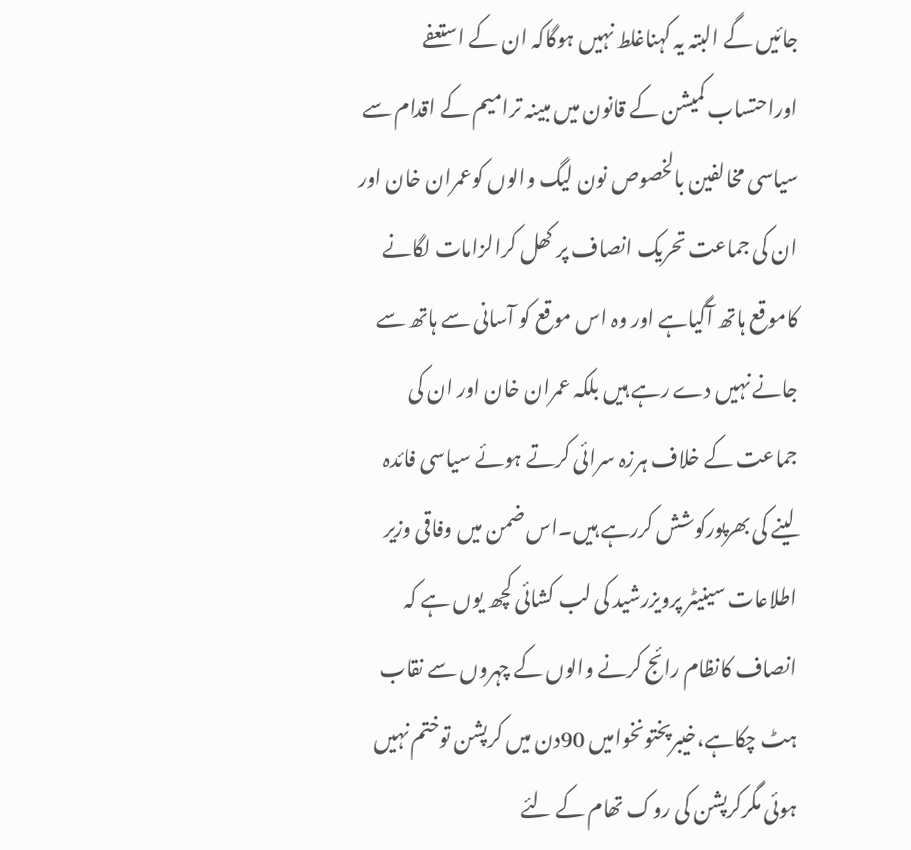جائیں گے البتہ یہ کہناغلط نہیں ہوگاکہ ان کے استعفے اوراحتساب کمیشن کے قانون میں مبینہ ترامیم کے اقدام سے سیاسی مخالفین بالخصوص نون لیگ والوں کوعمران خان اور ان کی جماعت تحریک انصاف پر کھل کرالزامات لگانے کاموقع ہاتھ آگیاہے اور وہ اس موقع کو آسانی سے ہاتھ سے جانے نہیں دے رہے ہیں بلکہ عمران خان اور ان کی جماعت کے خلاف ہرزہ سرائی کرتے ہوئے سیاسی فائدہ لینے کی بھرپورکوشش کررہے ہیں۔اس ضمن میں وفاقی وزیر اطلاعات سینیٹر پرویزرشید کی لب کشائی کچھ یوں ہے کہ انصاف کانظام رائج کرنے والوں کے چہروں سے نقاب ہٹ چکاہے،خیبرپختونخوامیں 90دن میں کرپشن توختم نہیں ہوئی مگرکرپشن کی روک تھام کے لئے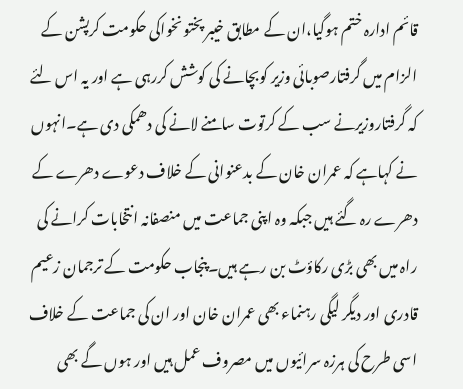قائم ادارہ ختم ہوگیا،ان کے مطابق خیبر پختو نخواکی حکومت کرپشن کے الزام میں گرفتارصوبائی وزیر کوبچانے کی کوشش کررہی ہے اور یہ اس لئے کہ گرفتاروزیرنے سب کے کرتوت سامنے لانے کی دھمکی دی ہے۔انہوں نے کہاہے کہ عمران خان کے بدعنوانی کے خلاف دعوے دھرے کے دھرے رہ گئے ہیں جبکہ وہ اپنی جماعت میں منصفانہ انتخابات کرانے کی راہ میں بھی بڑی رکاؤٹ بن رہے ہیں۔پنجاب حکومت کے ترجمان زعیم قادری اور دیگر لیگی رہنماء بھی عمران خان اور ان کی جماعت کے خلاف اسی طرح کی ہرزہ سرائیوں میں مصروف عمل ہیں اور ہوں گے بھی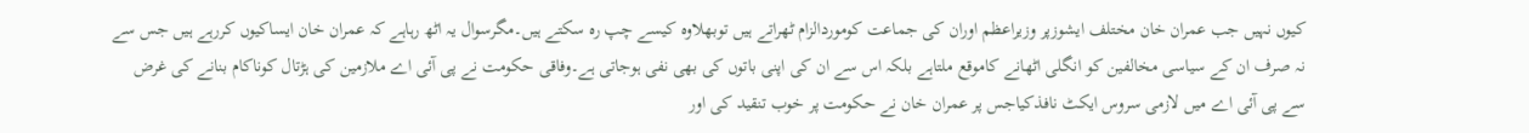کیوں نہیں جب عمران خان مختلف ایشوزپر وزیراعظم اوران کی جماعت کوموردالزام ٹھراتے ہیں توبھلاوہ کیسے چپ رہ سکتے ہیں۔مگرسوال یہ اٹھ رہاہے کہ عمران خان ایساکیوں کررہے ہیں جس سے نہ صرف ان کے سیاسی مخالفین کو انگلی اٹھانے کاموقع ملتاہے بلکہ اس سے ان کی اپنی باتوں کی بھی نفی ہوجاتی ہے۔وفاقی حکومت نے پی آئی اے ملازمین کی ہڑتال کوناکام بنانے کی غرض سے پی آئی اے میں لازمی سروس ایکٹ نافذکیاجس پر عمران خان نے حکومت پر خوب تنقید کی اور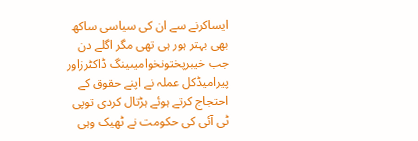ایساکرنے سے ان کی سیاسی ساکھ بھی بہتر ہور ہی تھی مگر اگلے دن جب خیبرپختونخوامیںینگ ڈاکٹرزاور پیرامیڈکل عملہ نے اپنے حقوق کے احتجاج کرتے ہوئے ہڑتال کردی توپی ٹی آئی کی حکومت نے ٹھیک وہی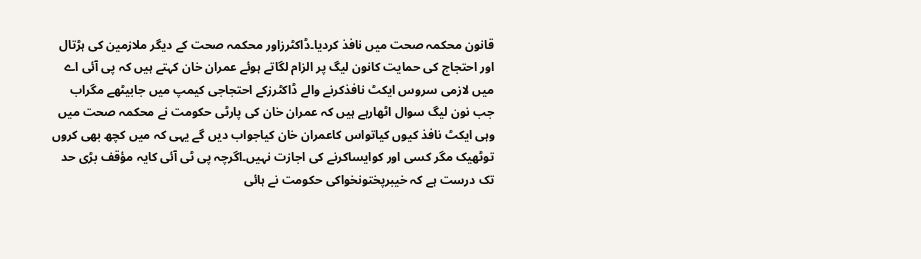قانون محکمہ صحت میں نافذ کردیا۔ڈاکٹرزاور محکمہ صحت کے دیگر ملازمین کی ہڑتال اور احتجاج کی حمایت کانون لیگ پر الزام لگاتے ہوئے عمران خان کہتے ہیں کہ پی آئی اے میں لازمی سروس ایکٹ نافذکرنے والے ڈاکٹرزکے احتجاجی کیمپ میں جابیٹھے مگراب جب نون لیگ سوال اٹھارہے ہیں کہ عمران خان کی پارٹی حکومت نے محکمہ صحت میں وہی ایکٹ نافذ کیوں کیاتواس کاعمران خان کیاجواب دیں گے یہی کہ میں کچھ بھی کروں توٹھیک مگر کسی اور کوایساکرنے کی اجازت نہیں۔اگرچہ پی ٹی آئی کایہ مؤقف بڑی حد تک درست ہے کہ خیبرپختونخواکی حکومت نے ہائی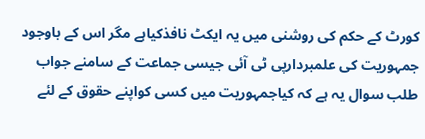کورٹ کے حکم کی روشنی میں یہ ایکٹ نافذکیاہے مگر اس کے باوجود جمہوریت کی علمبردارپی ٹی آئی جیسی جماعت کے سامنے جواب طلب سوال یہ ہے کہ کیاجمہوریت میں کسی کواپنے حقوق کے لئے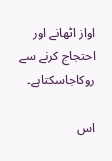اواز اٹھانے اور احتجاج کرنے سے روکاجاسکتاہے۔

اس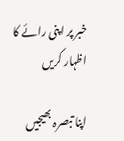خبر پر اپنی رائے کا اظہار کریں

اپنا تبصرہ بھیجیں